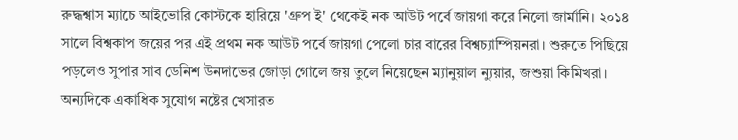রুদ্ধশ্বাস ম্যাচে আইভোরি কোস্টকে হারিয়ে 'গ্রুপ ই' থেকেই নক আউট পর্বে জায়গা করে নিলো জার্মানি। ২০১৪ সালে বিশ্বকাপ জয়ের পর এই প্রথম নক আউট পর্বে জায়গা পেলো চার বারের বিশ্বচ্যাম্পিয়নরা। শুরুতে পিছিয়ে পড়লেও সুপার সাব ডেনিশ উনদাভের জোড়া গোলে জয় তুলে নিয়েছেন ম্যানুয়াল ন্যুয়ার, জশুয়া কিমিখরা। অন্যদিকে একাধিক সুযোগ নষ্টের খেসারত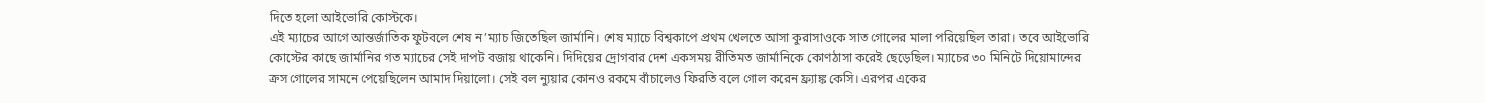দিতে হলো আইভোরি কোস্টকে।
এই ম্যাচের আগে আন্তর্জাতিক ফুটবলে শেষ ন’ম্যাচ জিতেছিল জার্মানি। শেষ ম্যাচে বিশ্বকাপে প্রথম খেলতে আসা কুরাসাওকে সাত গোলের মালা পরিয়েছিল তারা। তবে আইভোরি কোস্টের কাছে জার্মানির গত ম্যাচের সেই দাপট বজায় থাকেনি। দিদিয়ের দ্রোগবার দেশ একসময় রীতিমত জার্মানিকে কোণঠাসা করেই ছেড়েছিল। ম্যাচের ৩০ মিনিটে দিয়োমান্দের ক্রস গোলের সামনে পেয়েছিলেন আমাদ দিয়ালো। সেই বল ন্যুয়ার কোনও রকমে বাঁচালেও ফিরতি বলে গোল করেন ফ্র্যাঙ্ক কেসি। এরপর একের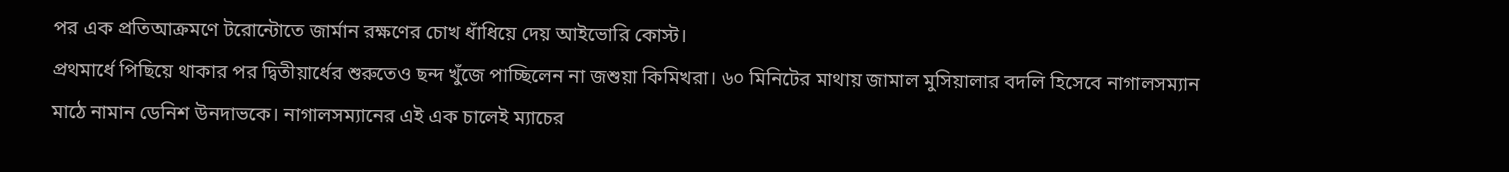পর এক প্রতিআক্রমণে টরোন্টোতে জার্মান রক্ষণের চোখ ধাঁধিয়ে দেয় আইভোরি কোস্ট।
প্রথমার্ধে পিছিয়ে থাকার পর দ্বিতীয়ার্ধের শুরুতেও ছন্দ খুঁজে পাচ্ছিলেন না জশুয়া কিমিখরা। ৬০ মিনিটের মাথায় জামাল মুসিয়ালার বদলি হিসেবে নাগালসম্যান মাঠে নামান ডেনিশ উনদাভকে। নাগালসম্যানের এই এক চালেই ম্যাচের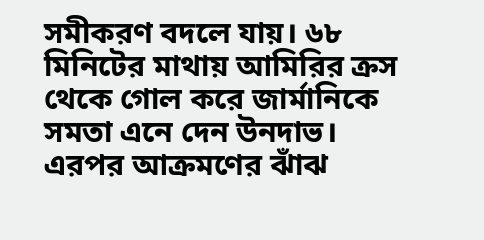সমীকরণ বদলে যায়। ৬৮ মিনিটের মাথায় আমিরির ক্রস থেকে গোল করে জার্মানিকে সমতা এনে দেন উনদাভ। এরপর আক্রমণের ঝাঁঝ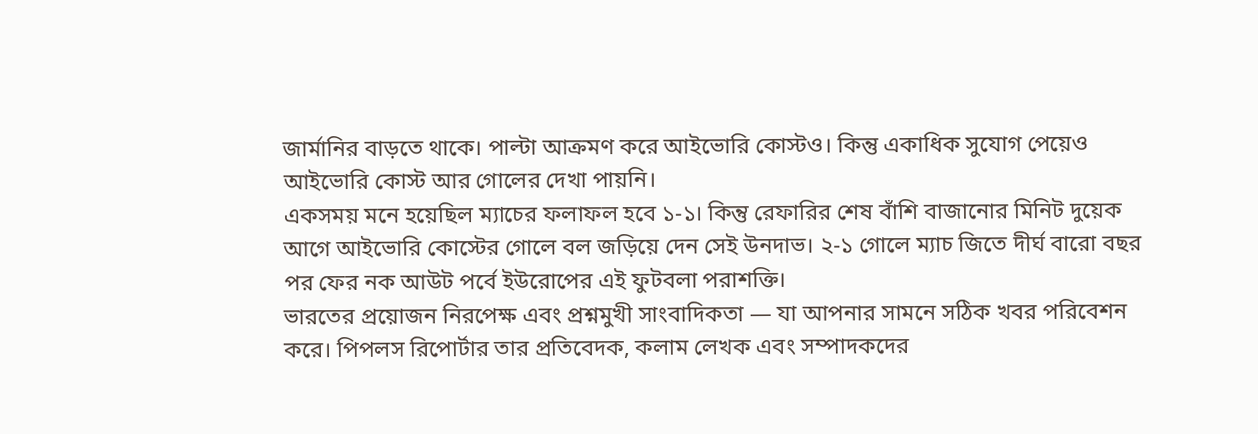জার্মানির বাড়তে থাকে। পাল্টা আক্রমণ করে আইভোরি কোস্টও। কিন্তু একাধিক সুযোগ পেয়েও আইভোরি কোস্ট আর গোলের দেখা পায়নি।
একসময় মনে হয়েছিল ম্যাচের ফলাফল হবে ১-১। কিন্তু রেফারির শেষ বাঁশি বাজানোর মিনিট দুয়েক আগে আইভোরি কোস্টের গোলে বল জড়িয়ে দেন সেই উনদাভ। ২-১ গোলে ম্যাচ জিতে দীর্ঘ বারো বছর পর ফের নক আউট পর্বে ইউরোপের এই ফুটবলা পরাশক্তি।
ভারতের প্রয়োজন নিরপেক্ষ এবং প্রশ্নমুখী সাংবাদিকতা — যা আপনার সামনে সঠিক খবর পরিবেশন করে। পিপলস রিপোর্টার তার প্রতিবেদক, কলাম লেখক এবং সম্পাদকদের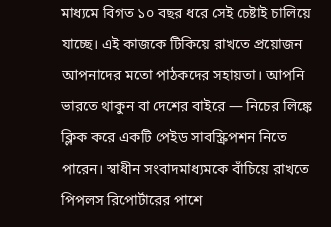মাধ্যমে বিগত ১০ বছর ধরে সেই চেষ্টাই চালিয়ে যাচ্ছে। এই কাজকে টিকিয়ে রাখতে প্রয়োজন আপনাদের মতো পাঠকদের সহায়তা। আপনি ভারতে থাকুন বা দেশের বাইরে — নিচের লিঙ্কে ক্লিক করে একটি পেইড সাবস্ক্রিপশন নিতে পারেন। স্বাধীন সংবাদমাধ্যমকে বাঁচিয়ে রাখতে পিপলস রিপোর্টারের পাশে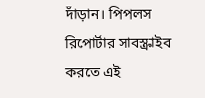দাঁড়ান। পিপলস রিপোর্টার সাবস্ক্রাইব করতে এই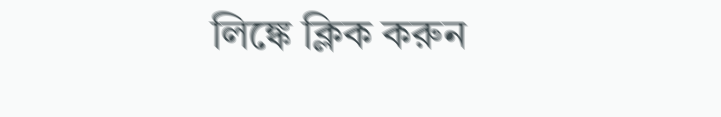লিঙ্কে ক্লিক করুন